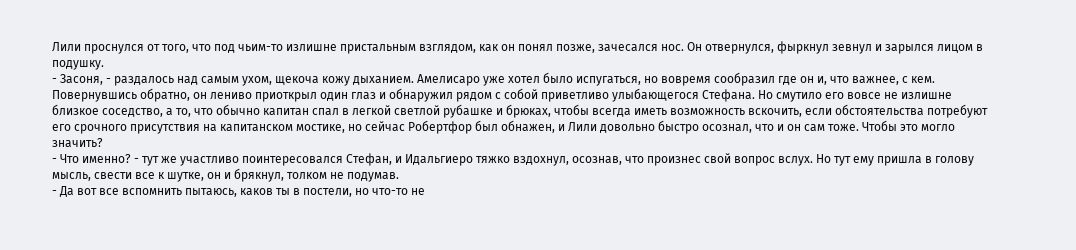Лили проснулся от того, что под чьим-то излишне пристальным взглядом, как он понял позже, зачесался нос. Он отвернулся, фыркнул зевнул и зарылся лицом в подушку.
- Засоня, - раздалось над самым ухом, щекоча кожу дыханием. Амелисаро уже хотел было испугаться, но вовремя сообразил где он и, что важнее, с кем.
Повернувшись обратно, он лениво приоткрыл один глаз и обнаружил рядом с собой приветливо улыбающегося Стефана. Но смутило его вовсе не излишне близкое соседство, а то, что обычно капитан спал в легкой светлой рубашке и брюках, чтобы всегда иметь возможность вскочить, если обстоятельства потребуют его срочного присутствия на капитанском мостике, но сейчас Робертфор был обнажен, и Лили довольно быстро осознал, что и он сам тоже. Чтобы это могло значить?
- Что именно? - тут же участливо поинтересовался Стефан, и Идальгиеро тяжко вздохнул, осознав, что произнес свой вопрос вслух. Но тут ему пришла в голову мысль, свести все к шутке, он и брякнул, толком не подумав.
- Да вот все вспомнить пытаюсь, каков ты в постели, но что-то не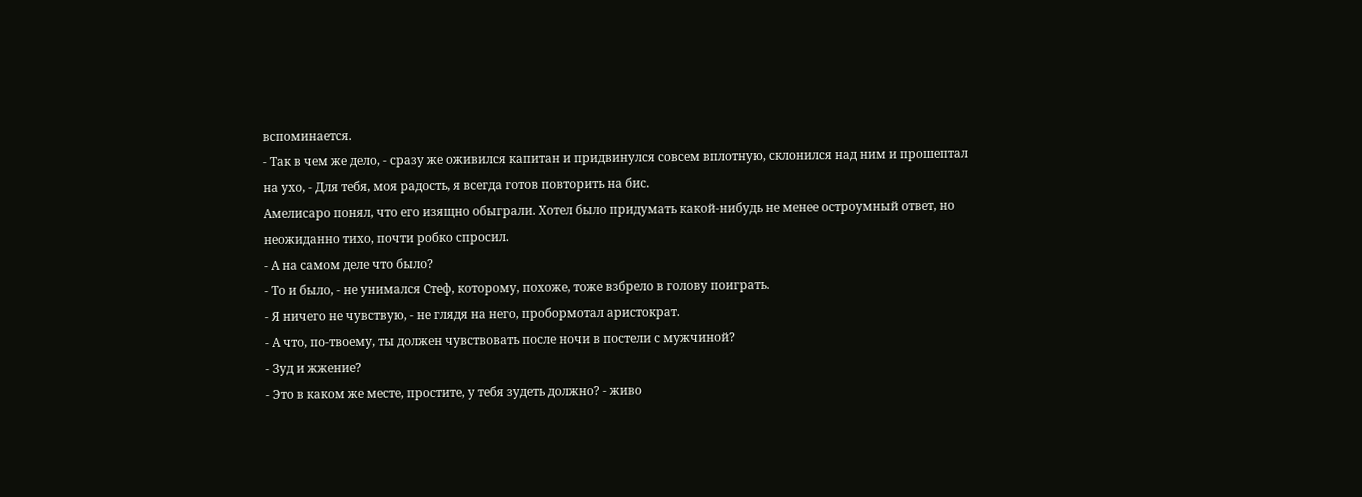вспоминается.
- Так в чем же дело, - сразу же оживился капитан и придвинулся совсем вплотную, склонился над ним и прошептал на ухо, - Для тебя, моя радость, я всегда готов повторить на бис.
Амелисаро понял, что его изящно обыграли. Хотел было придумать какой-нибудь не менее остроумный ответ, но неожиданно тихо, почти робко спросил.
- А на самом деле что было?
- То и было, - не унимался Стеф, которому, похоже, тоже взбрело в голову поиграть.
- Я ничего не чувствую, - не глядя на него, пробормотал аристократ.
- А что, по-твоему, ты должен чувствовать после ночи в постели с мужчиной?
- Зуд и жжение?
- Это в каком же месте, простите, у тебя зудеть должно? - живо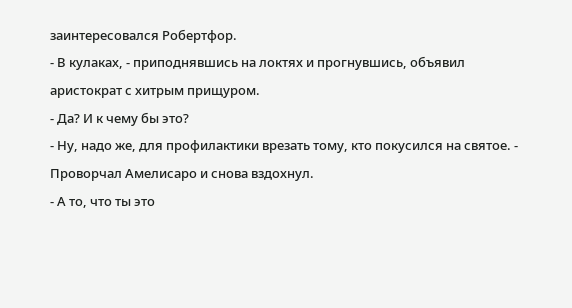заинтересовался Робертфор.
- В кулаках, - приподнявшись на локтях и прогнувшись, объявил аристократ с хитрым прищуром.
- Да? И к чему бы это?
- Ну, надо же, для профилактики врезать тому, кто покусился на святое. - Проворчал Амелисаро и снова вздохнул.
- А то, что ты это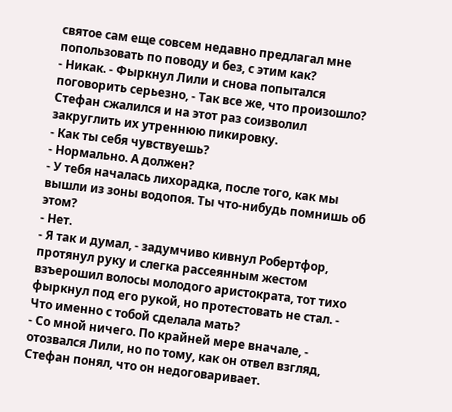святое сам еще совсем недавно предлагал мне попользовать по поводу и без, с этим как?
- Никак. - Фыркнул Лили и снова попытался поговорить серьезно, - Так все же, что произошло?
Стефан сжалился и на этот раз соизволил закруглить их утреннюю пикировку.
- Как ты себя чувствуешь?
- Нормально. А должен?
- У тебя началась лихорадка, после того, как мы вышли из зоны водопоя. Ты что-нибудь помнишь об этом?
- Нет.
- Я так и думал, - задумчиво кивнул Робертфор, протянул руку и слегка рассеянным жестом взъерошил волосы молодого аристократа, тот тихо фыркнул под его рукой, но протестовать не стал. - Что именно с тобой сделала мать?
- Со мной ничего. По крайней мере вначале, - отозвался Лили, но по тому, как он отвел взгляд, Стефан понял, что он недоговаривает.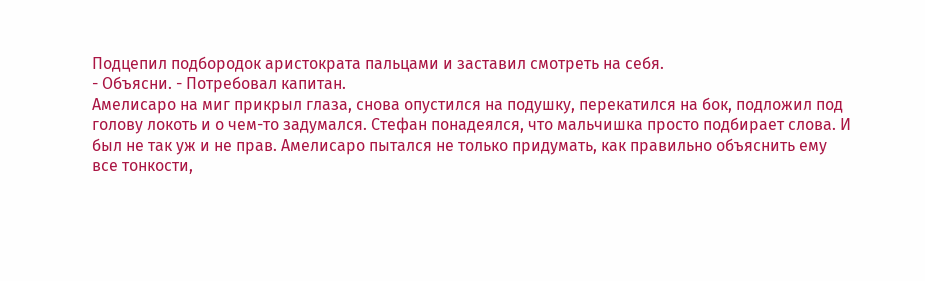Подцепил подбородок аристократа пальцами и заставил смотреть на себя.
- Объясни. - Потребовал капитан.
Амелисаро на миг прикрыл глаза, снова опустился на подушку, перекатился на бок, подложил под голову локоть и о чем-то задумался. Стефан понадеялся, что мальчишка просто подбирает слова. И был не так уж и не прав. Амелисаро пытался не только придумать, как правильно объяснить ему все тонкости,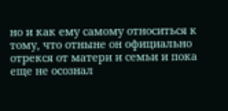но и как ему самому относиться к тому, что отныне он официально отрекся от матери и семьи и пока еще не осознал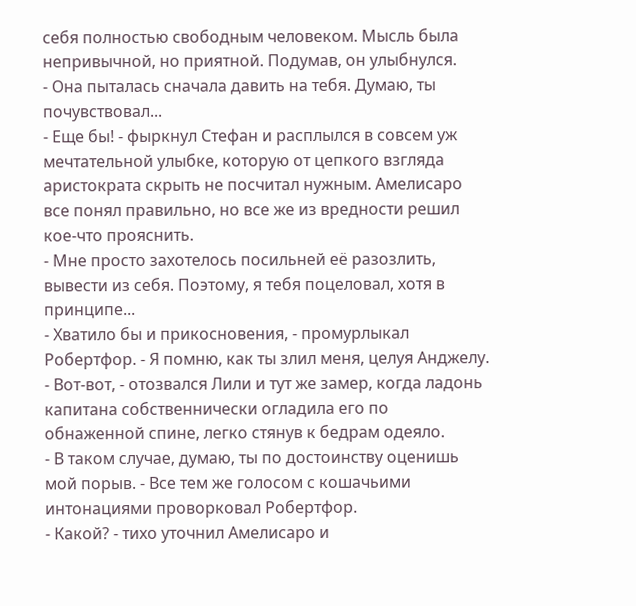себя полностью свободным человеком. Мысль была непривычной, но приятной. Подумав, он улыбнулся.
- Она пыталась сначала давить на тебя. Думаю, ты почувствовал...
- Еще бы! - фыркнул Стефан и расплылся в совсем уж мечтательной улыбке, которую от цепкого взгляда аристократа скрыть не посчитал нужным. Амелисаро все понял правильно, но все же из вредности решил кое-что прояснить.
- Мне просто захотелось посильней её разозлить, вывести из себя. Поэтому, я тебя поцеловал, хотя в принципе...
- Хватило бы и прикосновения, - промурлыкал Робертфор. - Я помню, как ты злил меня, целуя Анджелу.
- Вот-вот, - отозвался Лили и тут же замер, когда ладонь капитана собственнически огладила его по обнаженной спине, легко стянув к бедрам одеяло.
- В таком случае, думаю, ты по достоинству оценишь мой порыв. - Все тем же голосом с кошачьими интонациями проворковал Робертфор.
- Какой? - тихо уточнил Амелисаро и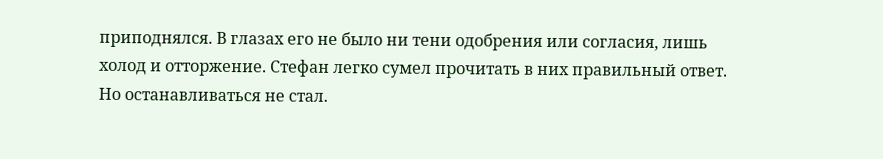приподнялся. В глазах его не было ни тени одобрения или согласия, лишь холод и отторжение. Стефан легко сумел прочитать в них правильный ответ. Но останавливаться не стал.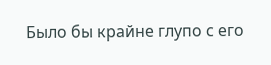Было бы крайне глупо с его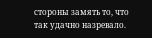стороны замять то, что так удачно назревало.